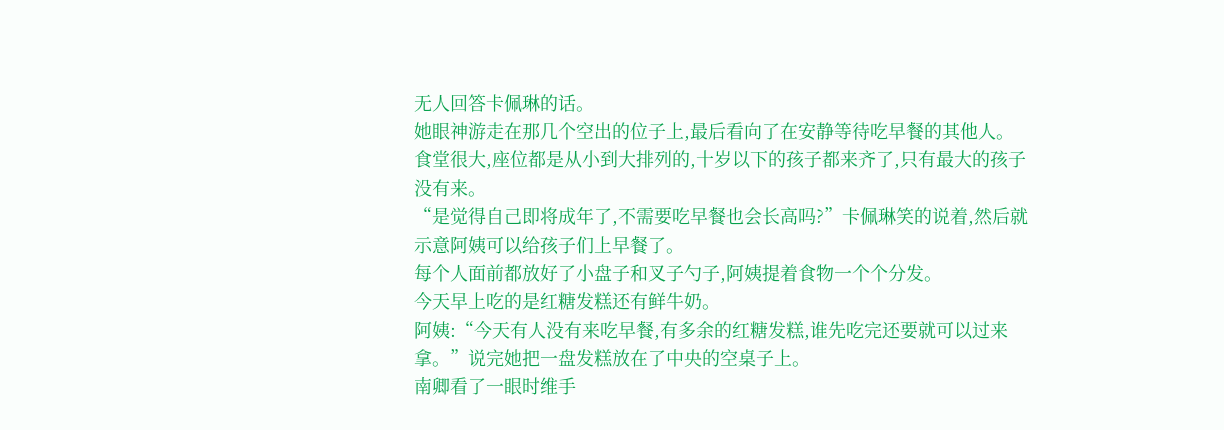无人回答卡佩琳的话。
她眼神游走在那几个空出的位子上,最后看向了在安静等待吃早餐的其他人。
食堂很大,座位都是从小到大排列的,十岁以下的孩子都来齐了,只有最大的孩子没有来。
“是觉得自己即将成年了,不需要吃早餐也会长高吗?”卡佩琳笑的说着,然后就示意阿姨可以给孩子们上早餐了。
每个人面前都放好了小盘子和叉子勺子,阿姨提着食物一个个分发。
今天早上吃的是红糖发糕还有鲜牛奶。
阿姨:“今天有人没有来吃早餐,有多余的红糖发糕,谁先吃完还要就可以过来拿。”说完她把一盘发糕放在了中央的空桌子上。
南卿看了一眼时维手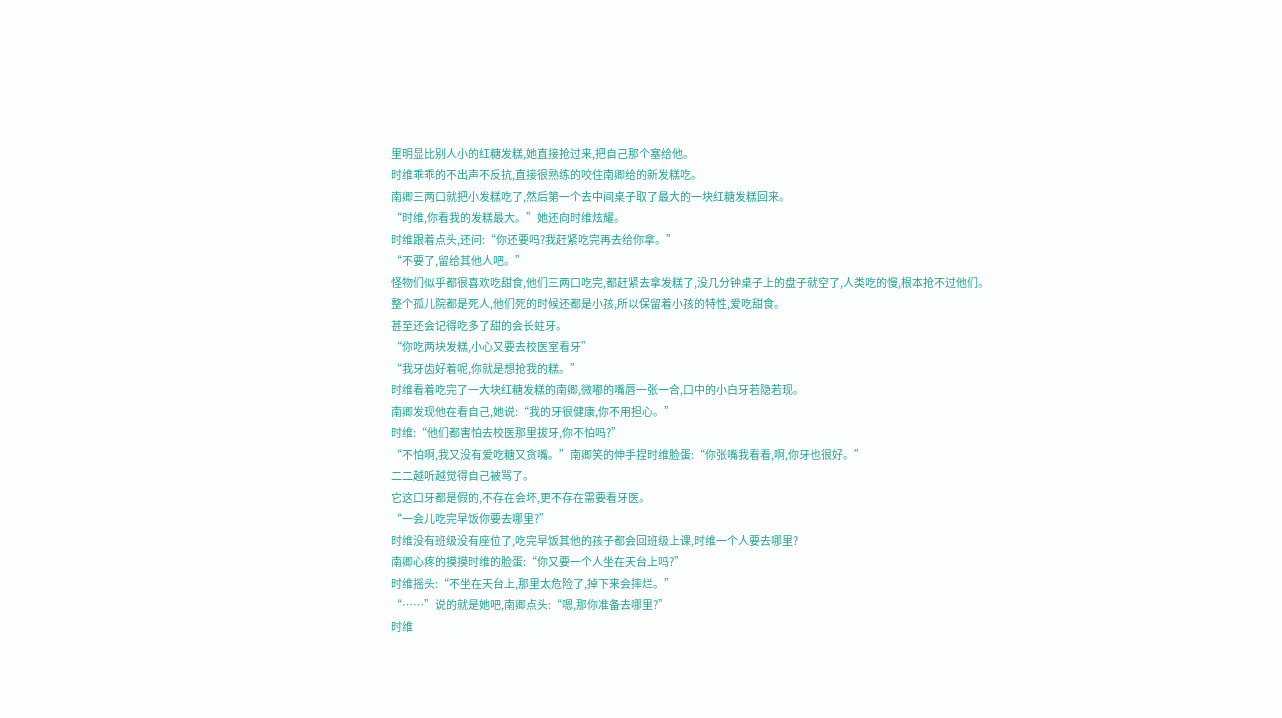里明显比别人小的红糖发糕,她直接抢过来,把自己那个塞给他。
时维乖乖的不出声不反抗,直接很熟练的咬住南卿给的新发糕吃。
南卿三两口就把小发糕吃了,然后第一个去中间桌子取了最大的一块红糖发糕回来。
“时维,你看我的发糕最大。”她还向时维炫耀。
时维跟着点头,还问:“你还要吗?我赶紧吃完再去给你拿。”
“不要了,留给其他人吧。”
怪物们似乎都很喜欢吃甜食,他们三两口吃完,都赶紧去拿发糕了,没几分钟桌子上的盘子就空了,人类吃的慢,根本抢不过他们。
整个孤儿院都是死人,他们死的时候还都是小孩,所以保留着小孩的特性,爱吃甜食。
甚至还会记得吃多了甜的会长蛀牙。
“你吃两块发糕,小心又要去校医室看牙”
“我牙齿好着呢,你就是想抢我的糕。”
时维看着吃完了一大块红糖发糕的南卿,微嘟的嘴唇一张一合,口中的小白牙若隐若现。
南卿发现他在看自己,她说:“我的牙很健康,你不用担心。”
时维:“他们都害怕去校医那里拔牙,你不怕吗?”
“不怕啊,我又没有爱吃糖又贪嘴。”南卿笑的伸手捏时维脸蛋:“你张嘴我看看,啊,你牙也很好。”
二二越听越觉得自己被骂了。
它这口牙都是假的,不存在会坏,更不存在需要看牙医。
“一会儿吃完早饭你要去哪里?”
时维没有班级没有座位了,吃完早饭其他的孩子都会回班级上课,时维一个人要去哪里?
南卿心疼的摸摸时维的脸蛋:“你又要一个人坐在天台上吗?”
时维摇头:“不坐在天台上,那里太危险了,掉下来会摔烂。”
“……”说的就是她吧,南卿点头:“嗯,那你准备去哪里?”
时维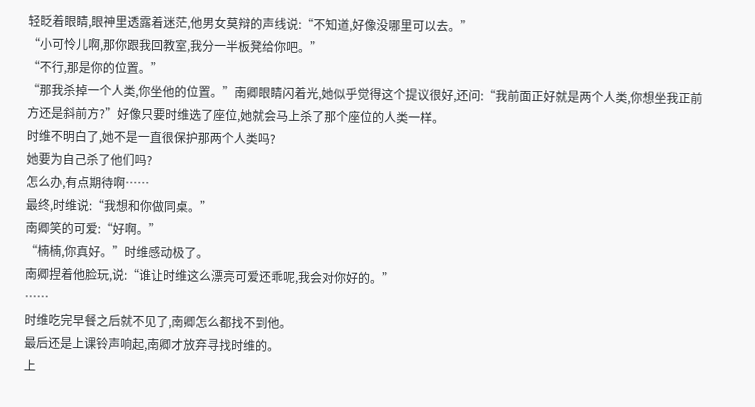轻眨着眼睛,眼神里透露着迷茫,他男女莫辩的声线说:“不知道,好像没哪里可以去。”
“小可怜儿啊,那你跟我回教室,我分一半板凳给你吧。”
“不行,那是你的位置。”
“那我杀掉一个人类,你坐他的位置。”南卿眼睛闪着光,她似乎觉得这个提议很好,还问:“我前面正好就是两个人类,你想坐我正前方还是斜前方?”好像只要时维选了座位,她就会马上杀了那个座位的人类一样。
时维不明白了,她不是一直很保护那两个人类吗?
她要为自己杀了他们吗?
怎么办,有点期待啊……
最终,时维说:“我想和你做同桌。”
南卿笑的可爱:“好啊。”
“楠楠,你真好。”时维感动极了。
南卿捏着他脸玩,说:“谁让时维这么漂亮可爱还乖呢,我会对你好的。”
……
时维吃完早餐之后就不见了,南卿怎么都找不到他。
最后还是上课铃声响起,南卿才放弃寻找时维的。
上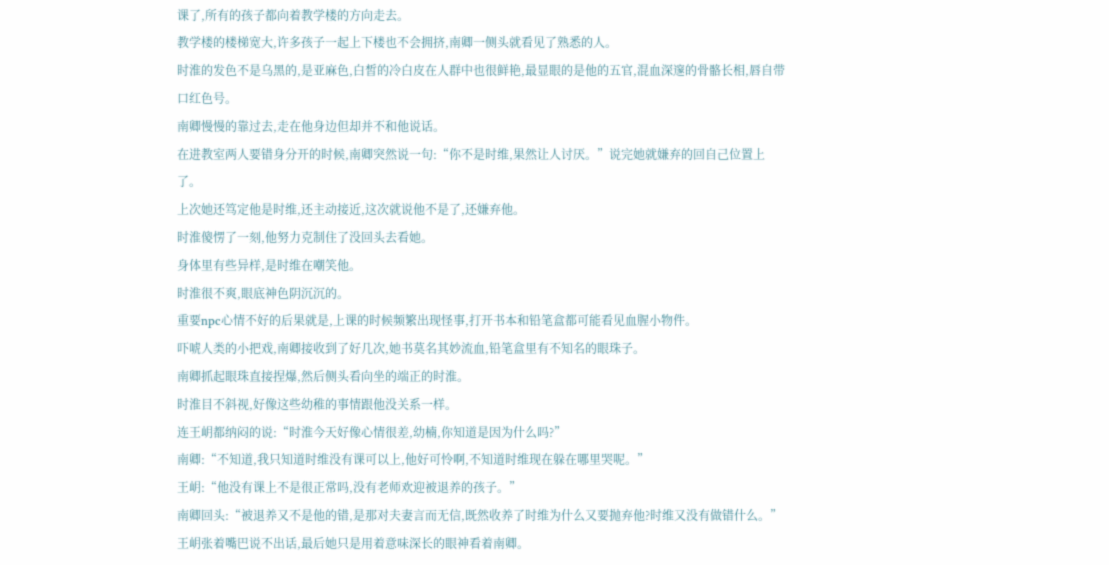课了,所有的孩子都向着教学楼的方向走去。
教学楼的楼梯宽大,许多孩子一起上下楼也不会拥挤,南卿一侧头就看见了熟悉的人。
时淮的发色不是乌黑的,是亚麻色,白皙的冷白皮在人群中也很鲜艳,最显眼的是他的五官,混血深邃的骨骼长相,唇自带口红色号。
南卿慢慢的靠过去,走在他身边但却并不和他说话。
在进教室两人要错身分开的时候,南卿突然说一句:“你不是时维,果然让人讨厌。”说完她就嫌弃的回自己位置上了。
上次她还笃定他是时维,还主动接近,这次就说他不是了,还嫌弃他。
时淮傻愣了一刻,他努力克制住了没回头去看她。
身体里有些异样,是时维在嘲笑他。
时淮很不爽,眼底神色阴沉沉的。
重要npc心情不好的后果就是,上课的时候频繁出现怪事,打开书本和铅笔盒都可能看见血腥小物件。
吓唬人类的小把戏,南卿接收到了好几次,她书莫名其妙流血,铅笔盒里有不知名的眼珠子。
南卿抓起眼珠直接捏爆,然后侧头看向坐的端正的时淮。
时淮目不斜视,好像这些幼稚的事情跟他没关系一样。
连王岄都纳闷的说:“时淮今天好像心情很差,幼楠,你知道是因为什么吗?”
南卿:“不知道,我只知道时维没有课可以上,他好可怜啊,不知道时维现在躲在哪里哭呢。”
王岄:“他没有课上不是很正常吗,没有老师欢迎被退养的孩子。”
南卿回头:“被退养又不是他的错,是那对夫妻言而无信,既然收养了时维为什么又要抛弃他?时维又没有做错什么。”
王岄张着嘴巴说不出话,最后她只是用着意味深长的眼神看着南卿。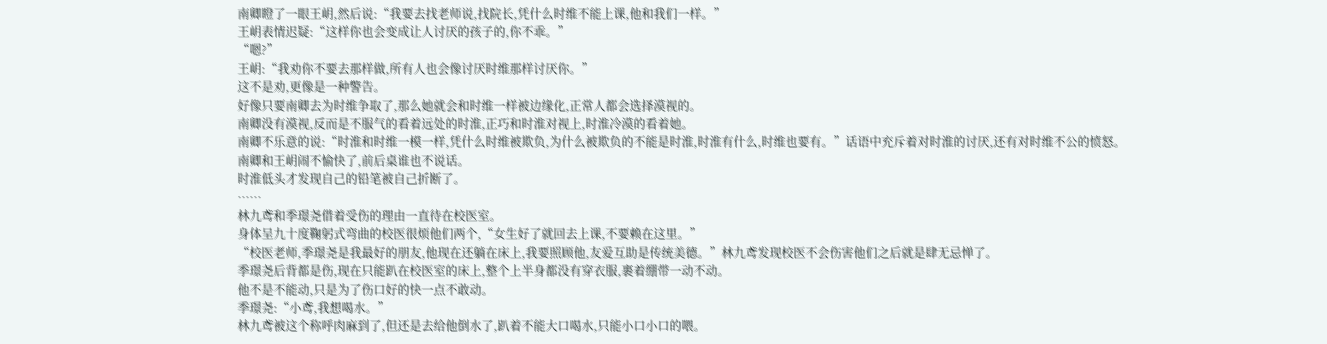南卿瞪了一眼王岄,然后说:“我要去找老师说,找院长,凭什么时维不能上课,他和我们一样。”
王岄表情迟疑:“这样你也会变成让人讨厌的孩子的,你不乖。”
“嗯?”
王岄:“我劝你不要去那样做,所有人也会像讨厌时维那样讨厌你。”
这不是劝,更像是一种警告。
好像只要南卿去为时维争取了,那么她就会和时维一样被边缘化,正常人都会选择漠视的。
南卿没有漠视,反而是不服气的看着远处的时淮,正巧和时淮对视上,时淮冷漠的看着她。
南卿不乐意的说:“时淮和时维一模一样,凭什么时维被欺负,为什么被欺负的不能是时淮,时淮有什么,时维也要有。”话语中充斥着对时淮的讨厌,还有对时维不公的愤怒。
南卿和王岄闹不愉快了,前后桌谁也不说话。
时淮低头才发现自己的铅笔被自己折断了。
……
林九鸢和季璟尧借着受伤的理由一直待在校医室。
身体呈九十度鞠躬式弯曲的校医很烦他们两个,“女生好了就回去上课,不要赖在这里。”
“校医老师,季璟尧是我最好的朋友,他现在还躺在床上,我要照顾他,友爱互助是传统美德。”林九鸢发现校医不会伤害他们之后就是肆无忌惮了。
季璟尧后背都是伤,现在只能趴在校医室的床上,整个上半身都没有穿衣服,裹着绷带一动不动。
他不是不能动,只是为了伤口好的快一点不敢动。
季璟尧:“小鸢,我想喝水。”
林九鸢被这个称呼肉麻到了,但还是去给他倒水了,趴着不能大口喝水,只能小口小口的喂。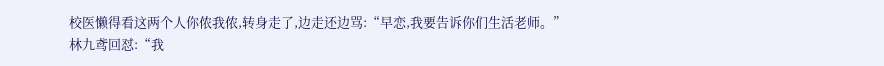校医懒得看这两个人你侬我侬,转身走了,边走还边骂:“早恋,我要告诉你们生活老师。”
林九鸢回怼:“我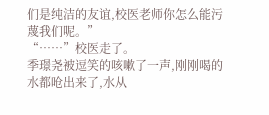们是纯洁的友谊,校医老师你怎么能污蔑我们呢。”
“……”校医走了。
季璟尧被逗笑的咳嗽了一声,刚刚喝的水都呛出来了,水从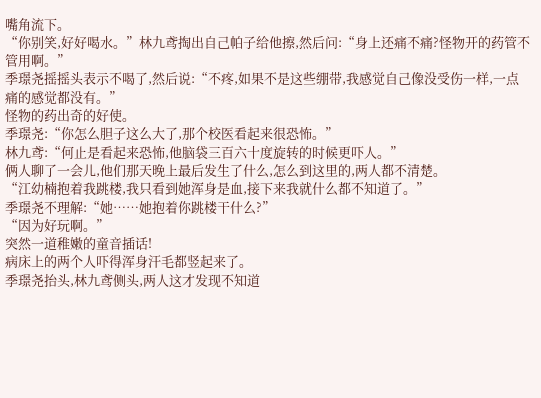嘴角流下。
“你别笑,好好喝水。”林九鸢掏出自己帕子给他擦,然后问:“身上还痛不痛?怪物开的药管不管用啊。”
季璟尧摇摇头表示不喝了,然后说:“不疼,如果不是这些绷带,我感觉自己像没受伤一样,一点痛的感觉都没有。”
怪物的药出奇的好使。
季璟尧:“你怎么胆子这么大了,那个校医看起来很恐怖。”
林九鸢:“何止是看起来恐怖,他脑袋三百六十度旋转的时候更吓人。”
俩人聊了一会儿,他们那天晚上最后发生了什么,怎么到这里的,两人都不清楚。
“江幼楠抱着我跳楼,我只看到她浑身是血,接下来我就什么都不知道了。”
季璟尧不理解:“她……她抱着你跳楼干什么?”
“因为好玩啊。”
突然一道稚嫩的童音插话!
病床上的两个人吓得浑身汗毛都竖起来了。
季璟尧抬头,林九鸢侧头,两人这才发现不知道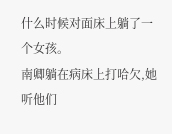什么时候对面床上躺了一个女孩。
南卿躺在病床上打哈欠,她听他们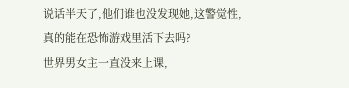说话半天了,他们谁也没发现她,这警觉性,真的能在恐怖游戏里活下去吗?
世界男女主一直没来上课,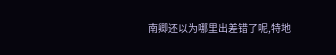南卿还以为哪里出差错了呢,特地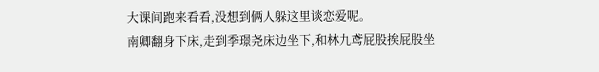大课间跑来看看,没想到俩人躲这里谈恋爱呢。
南卿翻身下床,走到季璟尧床边坐下,和林九鸢屁股挨屁股坐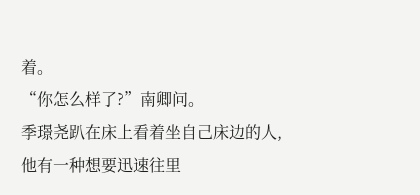着。
“你怎么样了?”南卿问。
季璟尧趴在床上看着坐自己床边的人,他有一种想要迅速往里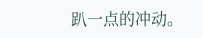趴一点的冲动。